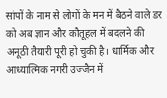सांपों के नाम से लोगों के मन में बैठने वाले डर को अब ज्ञान और कौतूहल में बदलने की अनूठी तैयारी पूरी हो चुकी है। धार्मिक और आध्यात्मिक नगरी उज्जैन में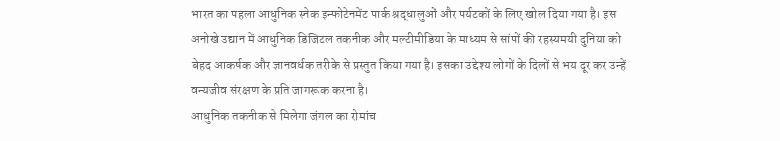भारत का पहला आधुनिक स्नेक इन्फोटेनमेंट पार्क श्रद्धालुओं और पर्यटकों के लिए खोल दिया गया है। इस अनोखे उद्यान में आधुनिक डिजिटल तकनीक और मल्टीमीडिया के माध्यम से सांपों की रहस्यमयी दुनिया को बेहद आकर्षक और ज्ञानवर्धक तरीके से प्रस्तुत किया गया है। इसका उद्देश्य लोगों के दिलों से भय दूर कर उन्हें वन्यजीव संरक्षण के प्रति जागरूक करना है।
आधुनिक तकनीक से मिलेगा जंगल का रोमांच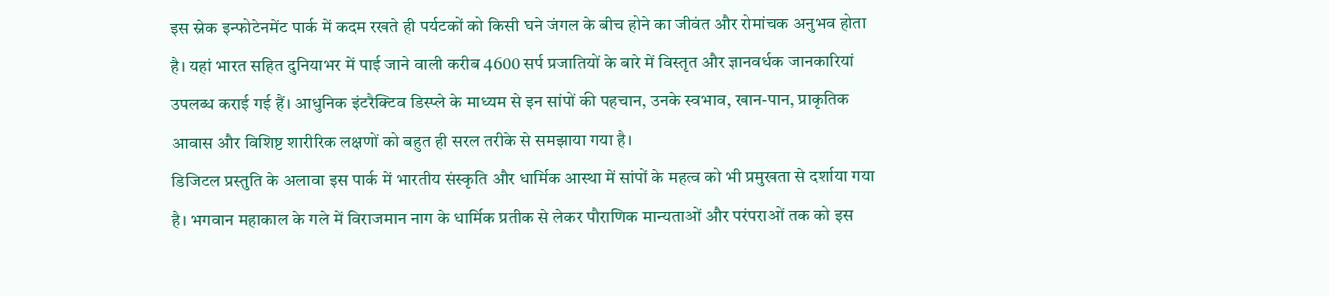इस स्नेक इन्फोटेनमेंट पार्क में कदम रखते ही पर्यटकों को किसी घने जंगल के बीच होने का जीवंत और रोमांचक अनुभव होता है। यहां भारत सहित दुनियाभर में पाई जाने वाली करीब 4600 सर्प प्रजातियों के बारे में विस्तृत और ज्ञानवर्धक जानकारियां उपलब्ध कराई गई हैं। आधुनिक इंटरैक्टिव डिस्प्ले के माध्यम से इन सांपों की पहचान, उनके स्वभाव, खान-पान, प्राकृतिक आवास और विशिष्ट शारीरिक लक्षणों को बहुत ही सरल तरीके से समझाया गया है।
डिजिटल प्रस्तुति के अलावा इस पार्क में भारतीय संस्कृति और धार्मिक आस्था में सांपों के महत्व को भी प्रमुखता से दर्शाया गया है। भगवान महाकाल के गले में विराजमान नाग के धार्मिक प्रतीक से लेकर पौराणिक मान्यताओं और परंपराओं तक को इस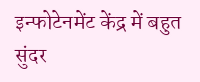इन्फोटेनमेंट केंद्र में बहुत सुंदर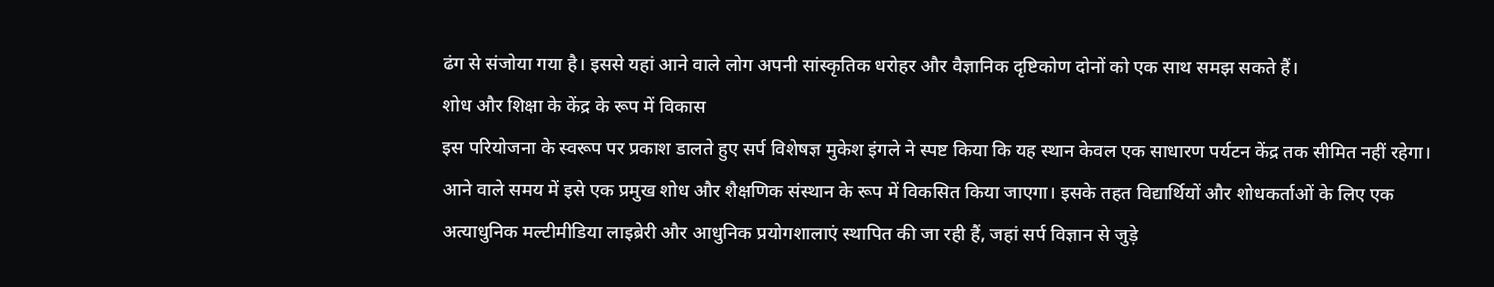ढंग से संजोया गया है। इससे यहां आने वाले लोग अपनी सांस्कृतिक धरोहर और वैज्ञानिक दृष्टिकोण दोनों को एक साथ समझ सकते हैं।
शोध और शिक्षा के केंद्र के रूप में विकास
इस परियोजना के स्वरूप पर प्रकाश डालते हुए सर्प विशेषज्ञ मुकेश इंगले ने स्पष्ट किया कि यह स्थान केवल एक साधारण पर्यटन केंद्र तक सीमित नहीं रहेगा। आने वाले समय में इसे एक प्रमुख शोध और शैक्षणिक संस्थान के रूप में विकसित किया जाएगा। इसके तहत विद्यार्थियों और शोधकर्ताओं के लिए एक अत्याधुनिक मल्टीमीडिया लाइब्रेरी और आधुनिक प्रयोगशालाएं स्थापित की जा रही हैं, जहां सर्प विज्ञान से जुड़े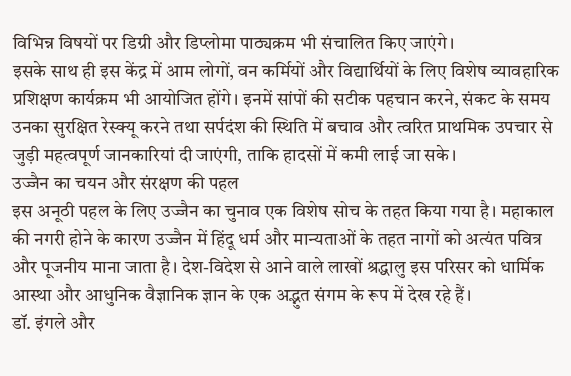विभिन्न विषयों पर डिग्री और डिप्लोमा पाठ्यक्रम भी संचालित किए जाएंगे।
इसके साथ ही इस केंद्र में आम लोगों, वन कर्मियों और विद्यार्थियों के लिए विशेष व्यावहारिक प्रशिक्षण कार्यक्रम भी आयोजित होंगे। इनमें सांपों की सटीक पहचान करने, संकट के समय उनका सुरक्षित रेस्क्यू करने तथा सर्पदंश की स्थिति में बचाव और त्वरित प्राथमिक उपचार से जुड़ी महत्वपूर्ण जानकारियां दी जाएंगी, ताकि हादसों में कमी लाई जा सके।
उज्जैन का चयन और संरक्षण की पहल
इस अनूठी पहल के लिए उज्जैन का चुनाव एक विशेष सोच के तहत किया गया है। महाकाल की नगरी होने के कारण उज्जैन में हिंदू धर्म और मान्यताओं के तहत नागों को अत्यंत पवित्र और पूजनीय माना जाता है। देश-विदेश से आने वाले लाखों श्रद्धालु इस परिसर को धार्मिक आस्था और आधुनिक वैज्ञानिक ज्ञान के एक अद्भुत संगम के रूप में देख रहे हैं।
डॉ. इंगले और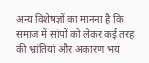अन्य विशेषज्ञों का मानना है कि समाज में सांपों को लेकर कई तरह की भ्रांतियां और अकारण भय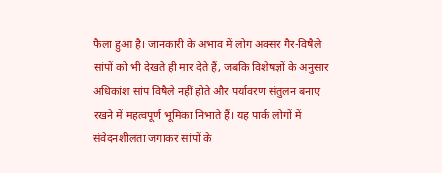फैला हुआ है। जानकारी के अभाव में लोग अक्सर गैर-विषैले सांपों को भी देखते ही मार देते हैं, जबकि विशेषज्ञों के अनुसार अधिकांश सांप विषैले नहीं होते और पर्यावरण संतुलन बनाए रखने में महत्वपूर्ण भूमिका निभाते हैं। यह पार्क लोगों में संवेदनशीलता जगाकर सांपों के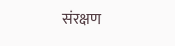संरक्षण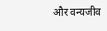और वन्यजीव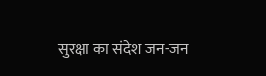सुरक्षा का संदेश जन-जन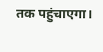तक पहुंचाएगा।